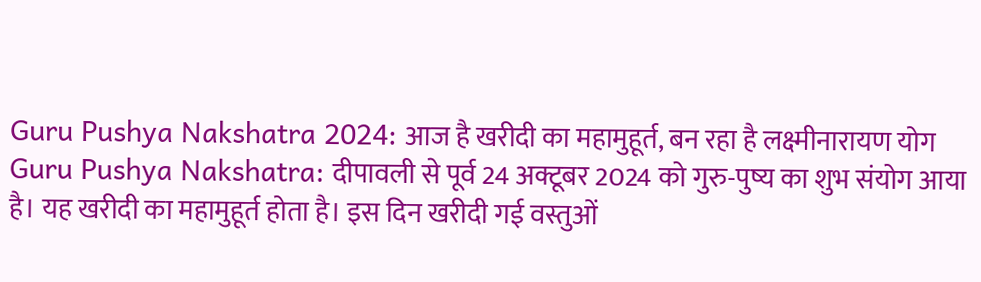Guru Pushya Nakshatra 2024: आज है खरीदी का महामुहूर्त, बन रहा है लक्ष्मीनारायण योग
Guru Pushya Nakshatra: दीपावली से पूर्व 24 अक्टूबर 2024 को गुरु-पुष्य का शुभ संयोग आया है। यह खरीदी का महामुहूर्त होता है। इस दिन खरीदी गई वस्तुओं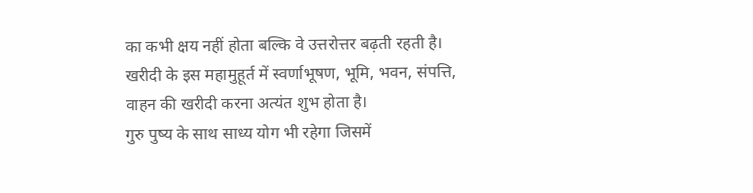का कभी क्षय नहीं होता बल्कि वे उत्तरोत्तर बढ़ती रहती है। खरीदी के इस महामुहूर्त में स्वर्णाभूषण, भूमि, भवन, संपत्ति, वाहन की खरीदी करना अत्यंत शुभ होता है।
गुरु पुष्य के साथ साध्य योग भी रहेगा जिसमें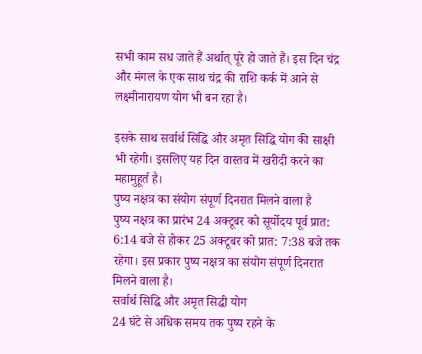सभी काम सध जाते हैं अर्थात् पूरे हो जाते हैं। इस दिन चंद्र और मंगल के एक साथ चंद्र की राशि कर्क में आने से लक्ष्मीनारायण योग भी बन रहा है।

इसके साथ सर्वार्थ सिद्धि और अमृत सिद्धि योग की साक्षी भी रहेगी। इसलिए यह दिन वास्तव में खरीदी करने का महामुहूर्त है।
पुष्य नक्षत्र का संयोग संपूर्ण दिनरात मिलने वाला है
पुष्य नक्षत्र का प्रारंभ 24 अक्टूबर को सूर्योदय पूर्व प्रात: 6:14 बजे से होकर 25 अक्टूबर को प्रात: 7:38 बजे तक रहेगा। इस प्रकार पुष्य नक्षत्र का संयोग संपूर्ण दिनरात मिलने वाला है।
सर्वार्थ सिद्धि और अमृत सिद्धी योग
24 घंटे से अधिक समय तक पुष्य रहने के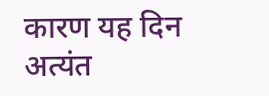कारण यह दिन अत्यंत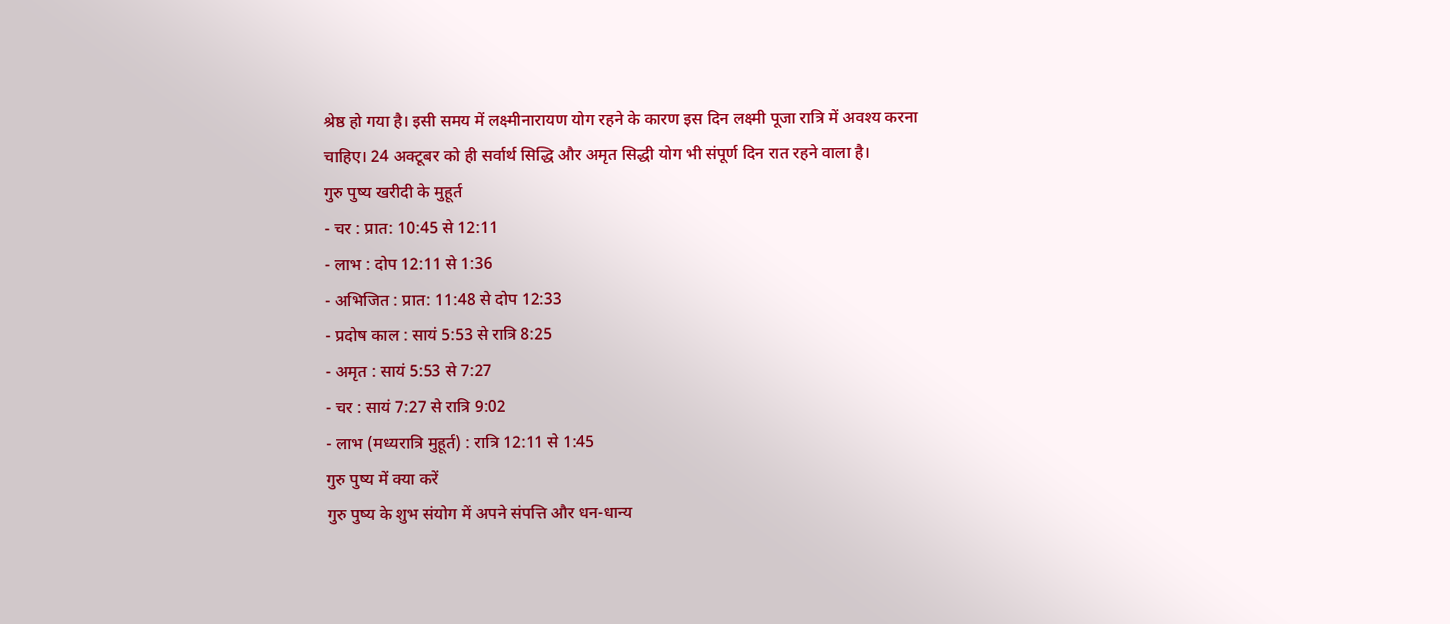श्रेष्ठ हो गया है। इसी समय में लक्ष्मीनारायण योग रहने के कारण इस दिन लक्ष्मी पूजा रात्रि में अवश्य करना चाहिए। 24 अक्टूबर को ही सर्वार्थ सिद्धि और अमृत सिद्धी योग भी संपूर्ण दिन रात रहने वाला है।
गुरु पुष्य खरीदी के मुहूर्त
- चर : प्रात: 10:45 से 12:11
- लाभ : दोप 12:11 से 1:36
- अभिजित : प्रात: 11:48 से दोप 12:33
- प्रदोष काल : सायं 5:53 से रात्रि 8:25
- अमृत : सायं 5:53 से 7:27
- चर : सायं 7:27 से रात्रि 9:02
- लाभ (मध्यरात्रि मुहूर्त) : रात्रि 12:11 से 1:45
गुरु पुष्य में क्या करें
गुरु पुष्य के शुभ संयोग में अपने संपत्ति और धन-धान्य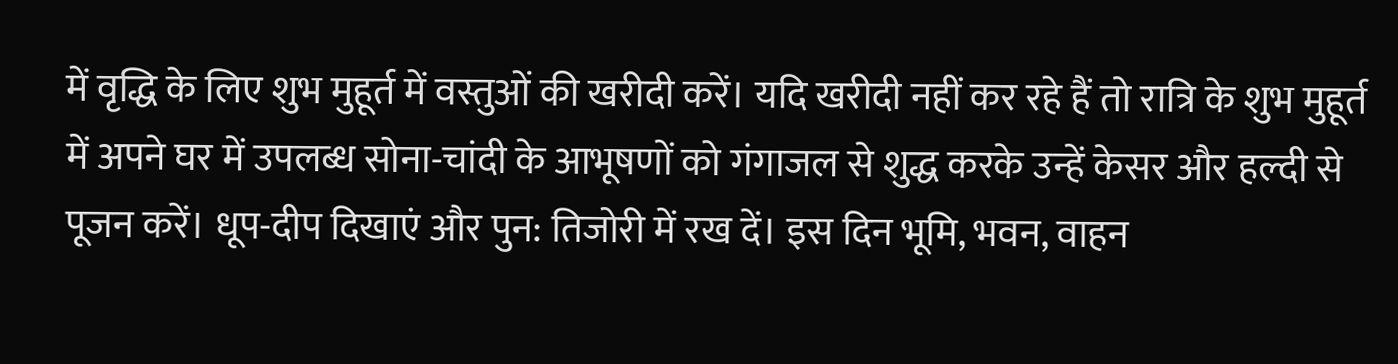में वृद्धि के लिए शुभ मुहूर्त में वस्तुओं की खरीदी करें। यदि खरीदी नहीं कर रहे हैं तो रात्रि के शुभ मुहूर्त में अपने घर में उपलब्ध सोना-चांदी के आभूषणों को गंगाजल से शुद्ध करके उन्हें केसर और हल्दी से पूजन करें। धूप-दीप दिखाएं और पुन: तिजोरी में रख दें। इस दिन भूमि, भवन, वाहन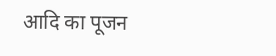आदि का पूजन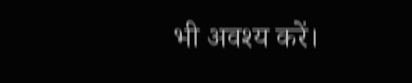भी अवश्य करें।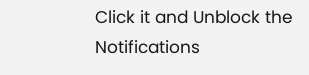Click it and Unblock the Notifications